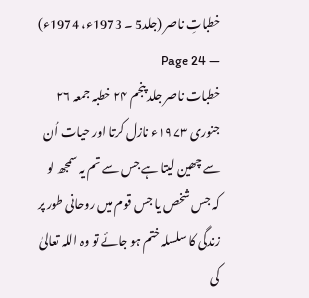خطباتِ ناصر (جلد5 ۔ 1973ء، 1974ء) — Page 24
خطبات ناصر جلد پنجم ۲۴ خطبہ جمعہ ۲۶ جنوری ۱۹۷۳ء نازل کرتا اور حیات اُن سے چھین لیتا ہے جس سے تم یہ سمجھ لو کہ جس شخص یا جس قوم میں روحانی طور پر زندگی کا سلسلہ ختم ہو جائے تو وہ اللہ تعالیٰ کی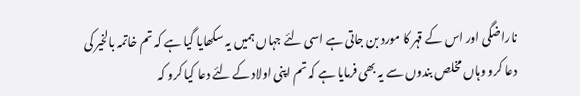ناراضگی اور اس کے قہر کا مورد بن جاتی ہے اسی لئے جہاں ہمیں یہ سکھایا گیا ہے کہ تم خاتمہ بالخیر کی دعا کرو وہاں مخلص بندوں سے یہ بھی فرمایا ہے کہ تم اپنی اولاد کے لئے دعا کیا کرو کہ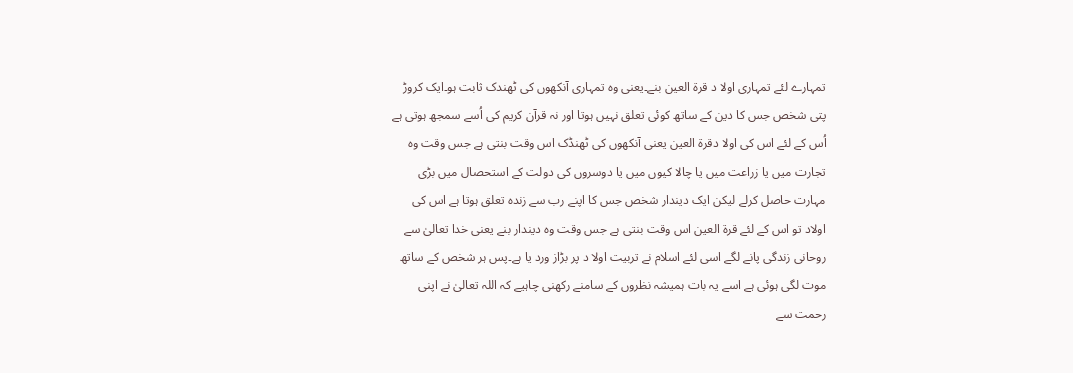تمہارے لئے تمہاری اولا د قرۃ العین بنے۔یعنی وہ تمہاری آنکھوں کی ٹھندک ثابت ہو۔ایک کروڑ پتی شخص جس کا دین کے ساتھ کوئی تعلق نہیں ہوتا اور نہ قرآن کریم کی اُسے سمجھ ہوتی ہے اُس کے لئے اس کی اولا دقرۃ العین یعنی آنکھوں کی ٹھنڈک اس وقت بنتی ہے جس وقت وہ تجارت میں یا زراعت میں یا چالا کیوں میں یا دوسروں کی دولت کے استحصال میں بڑی مہارت حاصل کرلے لیکن ایک دیندار شخص جس کا اپنے رب سے زندہ تعلق ہوتا ہے اس کی اولاد تو اس کے لئے قرة العین اس وقت بنتی ہے جس وقت وہ دیندار بنے یعنی خدا تعالیٰ سے روحانی زندگی پانے لگے اسی لئے اسلام نے تربیت اولا د پر بڑاز ورد یا ہے۔پس ہر شخص کے ساتھ موت لگی ہوئی ہے اسے یہ بات ہمیشہ نظروں کے سامنے رکھنی چاہیے کہ اللہ تعالیٰ نے اپنی رحمت سے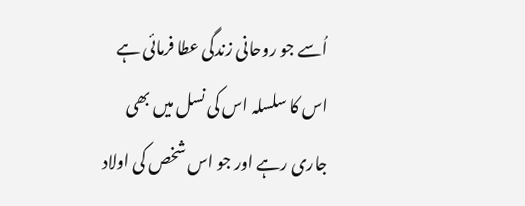اُسے جو روحانی زندگی عطا فرمائی ہے اس کا سلسلہ اس کی نسل میں بھی جاری رہے اور جو اس شخص کی اولاد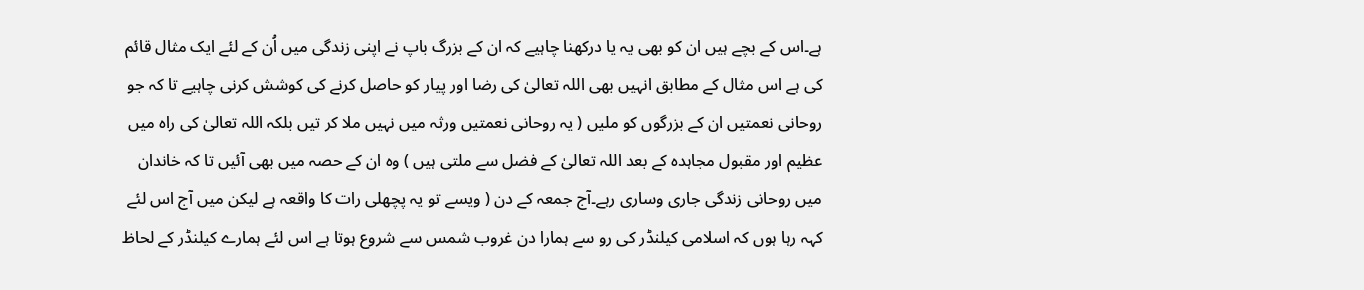ہے۔اس کے بچے ہیں ان کو بھی یہ یا درکھنا چاہیے کہ ان کے بزرگ باپ نے اپنی زندگی میں اُن کے لئے ایک مثال قائم کی ہے اس مثال کے مطابق انہیں بھی اللہ تعالیٰ کی رضا اور پیار کو حاصل کرنے کی کوشش کرنی چاہیے تا کہ جو روحانی نعمتیں ان کے بزرگوں کو ملیں ( یہ روحانی نعمتیں ورثہ میں نہیں ملا کر تیں بلکہ اللہ تعالیٰ کی راہ میں عظیم اور مقبول مجاہدہ کے بعد اللہ تعالیٰ کے فضل سے ملتی ہیں ) وہ ان کے حصہ میں بھی آئیں تا کہ خاندان میں روحانی زندگی جاری وساری رہے۔آج جمعہ کے دن ( ویسے تو یہ پچھلی رات کا واقعہ ہے لیکن میں آج اس لئے کہہ رہا ہوں کہ اسلامی کیلنڈر کی رو سے ہمارا دن غروب شمس سے شروع ہوتا ہے اس لئے ہمارے کیلنڈر کے لحاظ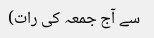سے آج جمعہ کی رات)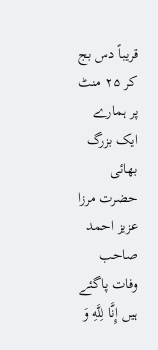قریباً دس بج کر ۲۵ منٹ پر ہمارے ایک بزرگ بھائی حضرت مرزا عزیز احمد صاحب وفات پاگئے ہیں إِنَّا لِلَّهِ وَ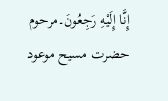إِنَّا إِلَيْهِ رَجِعُونَ۔مرحوم حضرت مسیح موعود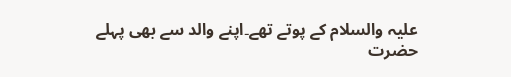علیہ والسلام کے پوتے تھے۔اپنے والد سے بھی پہلے حضرت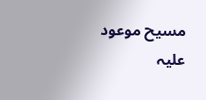مسیح موعود علیہ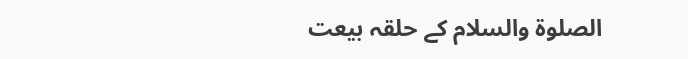الصلوۃ والسلام کے حلقہ بیعت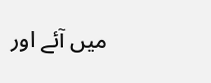میں آئے اور